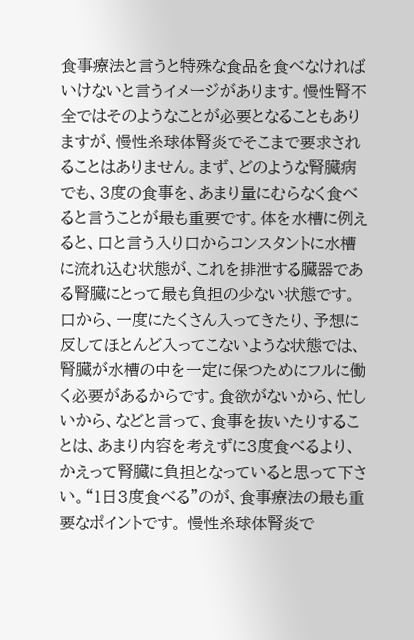食事療法と言うと特殊な食品を食べなければいけないと言うイメージがあります。慢性腎不全ではそのようなことが必要となることもありますが、慢性糸球体腎炎でそこまで要求されることはありません。まず、どのような腎臓病でも、3度の食事を、あまり量にむらなく食べると言うことが最も重要です。体を水槽に例えると、口と言う入り口からコンスタントに水槽に流れ込む状態が、これを排泄する臓器である腎臓にとって最も負担の少ない状態です。口から、一度にたくさん入ってきたり、予想に反してほとんど入ってこないような状態では、腎臓が水槽の中を一定に保つためにフルに働く必要があるからです。食欲がないから、忙しいから、などと言って、食事を抜いたりすることは、あまり内容を考えずに3度食べるより、かえって腎臓に負担となっていると思って下さい。“1日3度食べる”のが、食事療法の最も重要なポイントです。 慢性糸球体腎炎で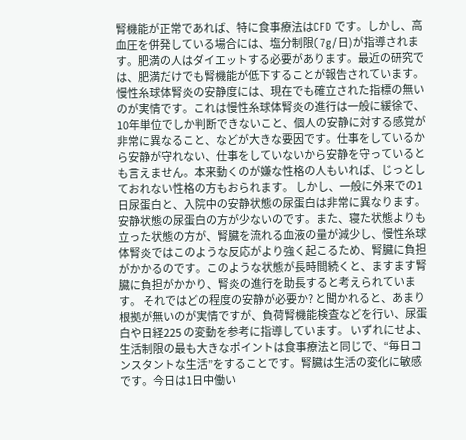腎機能が正常であれば、特に食事療法はCFD です。しかし、高血圧を併発している場合には、塩分制限(7g/日)が指導されます。肥満の人はダイエットする必要があります。最近の研究では、肥満だけでも腎機能が低下することが報告されています。 慢性糸球体腎炎の安静度には、現在でも確立された指標の無いのが実情です。これは慢性糸球体腎炎の進行は一般に緩徐で、10年単位でしか判断できないこと、個人の安静に対する感覚が非常に異なること、などが大きな要因です。仕事をしているから安静が守れない、仕事をしていないから安静を守っているとも言えません。本来動くのが嫌な性格の人もいれば、じっとしておれない性格の方もおられます。 しかし、一般に外来での1日尿蛋白と、入院中の安静状態の尿蛋白は非常に異なります。安静状態の尿蛋白の方が少ないのです。また、寝た状態よりも立った状態の方が、腎臓を流れる血液の量が減少し、慢性糸球体腎炎ではこのような反応がより強く起こるため、腎臓に負担がかかるのです。このような状態が長時間続くと、ますます腎臓に負担がかかり、腎炎の進行を助長すると考えられています。 それではどの程度の安静が必要か? と聞かれると、あまり根拠が無いのが実情ですが、負荷腎機能検査などを行い、尿蛋白や日経225 の変動を参考に指導しています。 いずれにせよ、生活制限の最も大きなポイントは食事療法と同じで、“毎日コンスタントな生活”をすることです。腎臓は生活の変化に敏感です。今日は1日中働い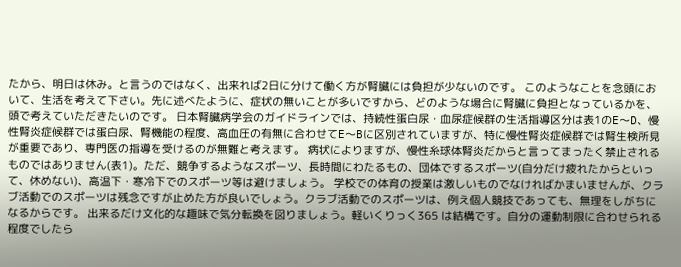たから、明日は休み。と言うのではなく、出来れば2日に分けて働く方が腎臓には負担が少ないのです。 このようなことを念頭において、生活を考えて下さい。先に述べたように、症状の無いことが多いですから、どのような場合に腎臓に負担となっているかを、頭で考えていただきたいのです。 日本腎臓病学会のガイドラインでは、持続性蛋白尿・血尿症候群の生活指導区分は表1のE〜D、慢性腎炎症候群では蛋白尿、腎機能の程度、高血圧の有無に合わせてE〜Bに区別されていますが、特に慢性腎炎症候群では腎生検所見が重要であり、専門医の指導を受けるのが無難と考えます。 病状によりますが、慢性糸球体腎炎だからと言ってまったく禁止されるものではありません(表1)。ただ、競争するようなスポーツ、長時間にわたるもの、団体でするスポーツ(自分だけ疲れたからといって、休めない)、高温下・寒冷下でのスポーツ等は避けましょう。 学校での体育の授業は激しいものでなければかまいませんが、クラブ活動でのスポーツは残念ですが止めた方が良いでしょう。クラブ活動でのスポーツは、例え個人競技であっても、無理をしがちになるからです。 出来るだけ文化的な趣味で気分転換を図りましょう。軽いくりっく365 は結構です。自分の運動制限に合わせられる程度でしたら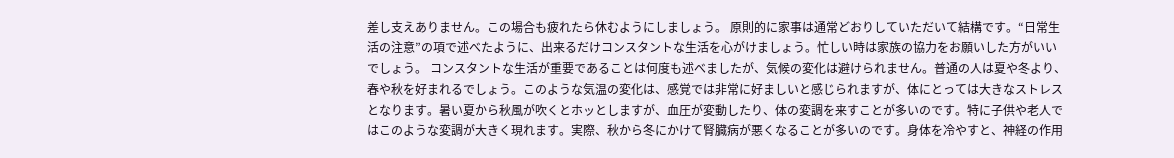差し支えありません。この場合も疲れたら休むようにしましょう。 原則的に家事は通常どおりしていただいて結構です。“日常生活の注意”の項で述べたように、出来るだけコンスタントな生活を心がけましょう。忙しい時は家族の協力をお願いした方がいいでしょう。 コンスタントな生活が重要であることは何度も述べましたが、気候の変化は避けられません。普通の人は夏や冬より、春や秋を好まれるでしょう。このような気温の変化は、感覚では非常に好ましいと感じられますが、体にとっては大きなストレスとなります。暑い夏から秋風が吹くとホッとしますが、血圧が変動したり、体の変調を来すことが多いのです。特に子供や老人ではこのような変調が大きく現れます。実際、秋から冬にかけて腎臓病が悪くなることが多いのです。身体を冷やすと、神経の作用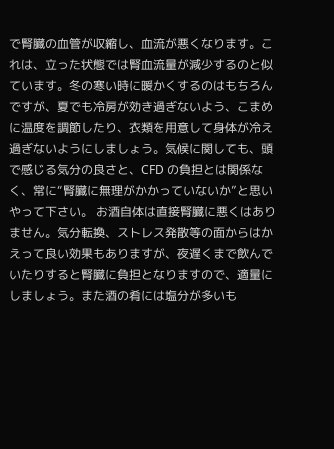で腎臓の血管が収縮し、血流が悪くなります。これは、立った状態では腎血流量が減少するのと似ています。冬の寒い時に暖かくするのはもちろんですが、夏でも冷房が効き過ぎないよう、こまめに温度を調節したり、衣類を用意して身体が冷え過ぎないようにしましょう。気候に関しても、頭で感じる気分の良さと、CFD の負担とは関係なく、常に“腎臓に無理がかかっていないか”と思いやって下さい。 お酒自体は直接腎臓に悪くはありません。気分転換、ストレス発散等の面からはかえって良い効果もありますが、夜遅くまで飲んでいたりすると腎臓に負担となりますので、適量にしましょう。また酒の肴には塩分が多いも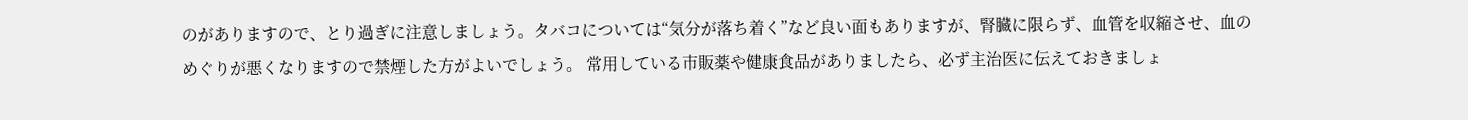のがありますので、とり過ぎに注意しましょう。タバコについては“気分が落ち着く”など良い面もありますが、腎臓に限らず、血管を収縮させ、血のめぐりが悪くなりますので禁煙した方がよいでしょう。 常用している市販薬や健康食品がありましたら、必ず主治医に伝えておきましょ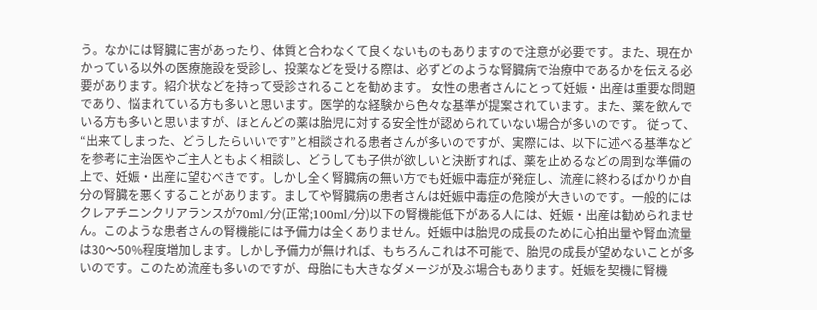う。なかには腎臓に害があったり、体質と合わなくて良くないものもありますので注意が必要です。また、現在かかっている以外の医療施設を受診し、投薬などを受ける際は、必ずどのような腎臓病で治療中であるかを伝える必要があります。紹介状などを持って受診されることを勧めます。 女性の患者さんにとって妊娠・出産は重要な問題であり、悩まれている方も多いと思います。医学的な経験から色々な基準が提案されています。また、薬を飲んでいる方も多いと思いますが、ほとんどの薬は胎児に対する安全性が認められていない場合が多いのです。 従って、“出来てしまった、どうしたらいいです”と相談される患者さんが多いのですが、実際には、以下に述べる基準などを参考に主治医やご主人ともよく相談し、どうしても子供が欲しいと決断すれば、薬を止めるなどの周到な準備の上で、妊娠・出産に望むべきです。しかし全く腎臓病の無い方でも妊娠中毒症が発症し、流産に終わるばかりか自分の腎臓を悪くすることがあります。ましてや腎臓病の患者さんは妊娠中毒症の危険が大きいのです。一般的にはクレアチニンクリアランスが70ml/分(正常;100ml/分)以下の腎機能低下がある人には、妊娠・出産は勧められません。このような患者さんの腎機能には予備力は全くありません。妊娠中は胎児の成長のために心拍出量や腎血流量は30〜50%程度増加します。しかし予備力が無ければ、もちろんこれは不可能で、胎児の成長が望めないことが多いのです。このため流産も多いのですが、母胎にも大きなダメージが及ぶ場合もあります。妊娠を契機に腎機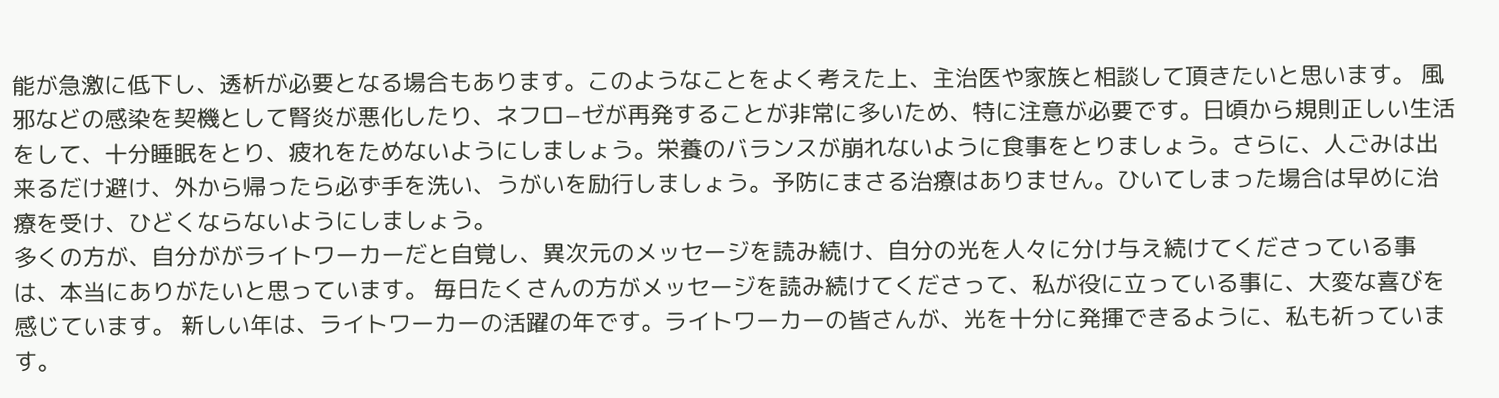能が急激に低下し、透析が必要となる場合もあります。このようなことをよく考えた上、主治医や家族と相談して頂きたいと思います。 風邪などの感染を契機として腎炎が悪化したり、ネフロ−ゼが再発することが非常に多いため、特に注意が必要です。日頃から規則正しい生活をして、十分睡眠をとり、疲れをためないようにしましょう。栄養のバランスが崩れないように食事をとりましょう。さらに、人ごみは出来るだけ避け、外から帰ったら必ず手を洗い、うがいを励行しましょう。予防にまさる治療はありません。ひいてしまった場合は早めに治療を受け、ひどくならないようにしましょう。
多くの方が、自分ががライトワーカーだと自覚し、異次元のメッセージを読み続け、自分の光を人々に分け与え続けてくださっている事は、本当にありがたいと思っています。 毎日たくさんの方がメッセージを読み続けてくださって、私が役に立っている事に、大変な喜びを感じています。 新しい年は、ライトワーカーの活躍の年です。ライトワーカーの皆さんが、光を十分に発揮できるように、私も祈っています。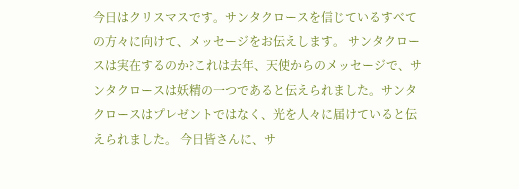今日はクリスマスです。サンタクロースを信じているすべての方々に向けて、メッセージをお伝えします。 サンタクロースは実在するのか?これは去年、天使からのメッセージで、サンタクロースは妖精の一つであると伝えられました。サンタクロースはプレゼントではなく、光を人々に届けていると伝えられました。 今日皆さんに、サ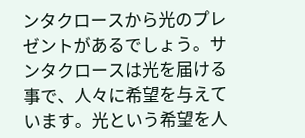ンタクロースから光のプレゼントがあるでしょう。サンタクロースは光を届ける事で、人々に希望を与えています。光という希望を人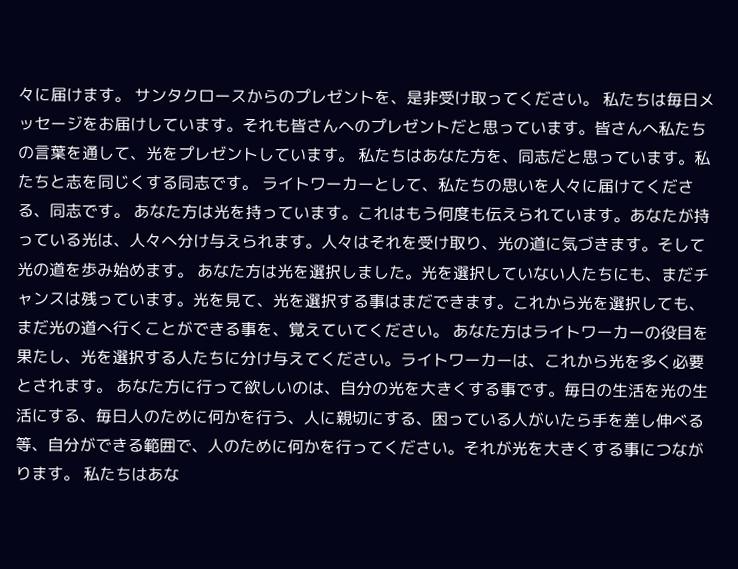々に届けます。 サンタクロースからのプレゼントを、是非受け取ってください。 私たちは毎日メッセージをお届けしています。それも皆さんへのプレゼントだと思っています。皆さんへ私たちの言葉を通して、光をプレゼントしています。 私たちはあなた方を、同志だと思っています。私たちと志を同じくする同志です。 ライトワーカーとして、私たちの思いを人々に届けてくださる、同志です。 あなた方は光を持っています。これはもう何度も伝えられています。あなたが持っている光は、人々へ分け与えられます。人々はそれを受け取り、光の道に気づきます。そして光の道を歩み始めます。 あなた方は光を選択しました。光を選択していない人たちにも、まだチャンスは残っています。光を見て、光を選択する事はまだできます。これから光を選択しても、まだ光の道へ行くことができる事を、覚えていてください。 あなた方はライトワーカーの役目を果たし、光を選択する人たちに分け与えてください。ライトワーカーは、これから光を多く必要とされます。 あなた方に行って欲しいのは、自分の光を大きくする事です。毎日の生活を光の生活にする、毎日人のために何かを行う、人に親切にする、困っている人がいたら手を差し伸べる等、自分ができる範囲で、人のために何かを行ってください。それが光を大きくする事につながります。 私たちはあな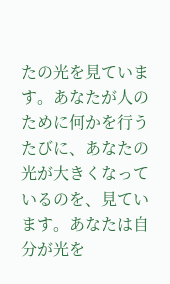たの光を見ています。あなたが人のために何かを行うたびに、あなたの光が大きくなっているのを、見ています。あなたは自分が光を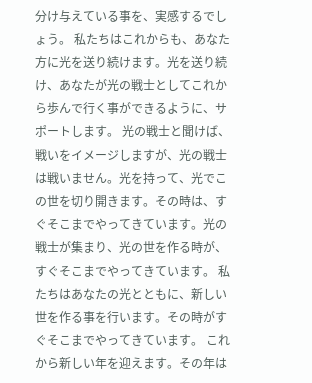分け与えている事を、実感するでしょう。 私たちはこれからも、あなた方に光を送り続けます。光を送り続け、あなたが光の戦士としてこれから歩んで行く事ができるように、サポートします。 光の戦士と聞けば、戦いをイメージしますが、光の戦士は戦いません。光を持って、光でこの世を切り開きます。その時は、すぐそこまでやってきています。光の戦士が集まり、光の世を作る時が、すぐそこまでやってきています。 私たちはあなたの光とともに、新しい世を作る事を行います。その時がすぐそこまでやってきています。 これから新しい年を迎えます。その年は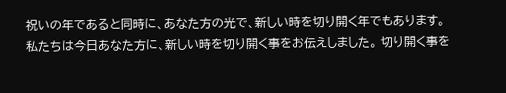祝いの年であると同時に、あなた方の光で、新しい時を切り開く年でもあります。 私たちは今日あなた方に、新しい時を切り開く事をお伝えしました。 切り開く事を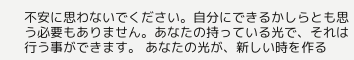不安に思わないでください。自分にできるかしらとも思う必要もありません。あなたの持っている光で、それは行う事ができます。 あなたの光が、新しい時を作る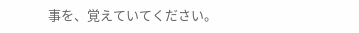事を、覚えていてください。